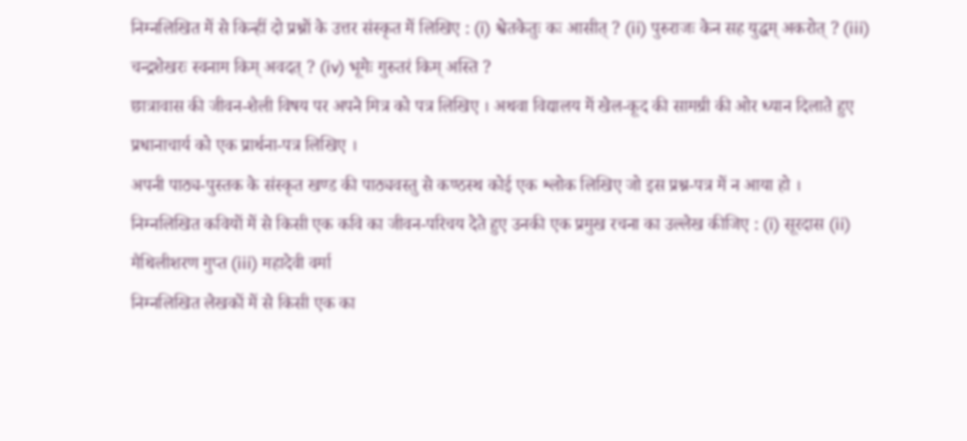निम्नलिखित में से किन्हीं दो प्रश्नों के उत्तर संस्कृत में लिखिए : (i) श्वेतकेतुः कः आसीत् ? (ii) पुरुराजः केन सह युद्धम् अकरोत् ? (iii) चन्द्रशेखरः स्वनाम किम् अवदत् ? (iv) भूमेः गुरुतरं किम् अस्ति ?
छात्रावास की जीवन-शैली विषय पर अपने मित्र को पत्र लिखिए । अथवा विद्यालय में खेल-कूद की सामग्री की ओर ध्यान दिलाते हुए प्रधानाचार्य को एक प्रार्थना-पत्र लिखिए ।
अपनी पाठ्य-पुस्तक के संस्कृत खण्ड की पाठ्यवस्तु से कण्ठस्थ कोई एक श्लोक लिखिए जो इस प्रश्न-पत्र में न आया हो ।
निम्नलिखित कवियों में से किसी एक कवि का जीवन-परिचय देते हुए उनकी एक प्रमुख रचना का उल्लेख कीजिए : (i) सूरदास (ii) मैथिलीशरण गुप्त (iii) महादेवी वर्मा
निम्नलिखित लेखकों में से किसी एक का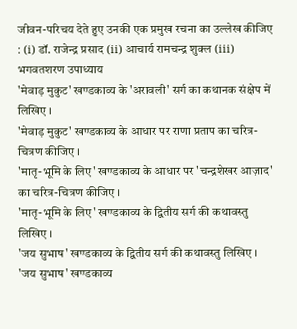जीवन-परिचय देते हुए उनकी एक प्रमुख रचना का उल्लेख कीजिए : (i) डॉ. राजेन्द्र प्रसाद (ii) आचार्य रामचन्द्र शुक्ल (iii) भगवतशरण उपाध्याय
'मेवाड़ मुकुट' खण्डकाव्य के 'अरावली' सर्ग का कथानक संक्षेप में लिखिए ।
'मेवाड़ मुकुट' खण्डकाव्य के आधार पर राणा प्रताप का चरित्र-चित्रण कीजिए ।
'मातृ-भूमि के लिए' खण्डकाव्य के आधार पर 'चन्द्रशेखर आज़ाद' का चरित्र-चित्रण कीजिए ।
'मातृ-भूमि के लिए' खण्डकाव्य के द्वितीय सर्ग की कथावस्तु लिखिए ।
'जय सुभाष' खण्डकाव्य के द्वितीय सर्ग की कथावस्तु लिखिए ।
'जय सुभाष' खण्डकाव्य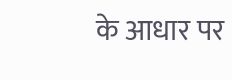के आधार पर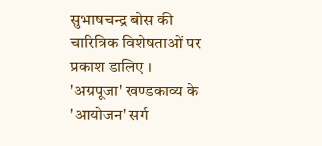सुभाषचन्द्र बोस की चारित्रिक विशेषताओं पर प्रकाश डालिए ।
'अग्रपूजा' खण्डकाव्य के 'आयोजन' सर्ग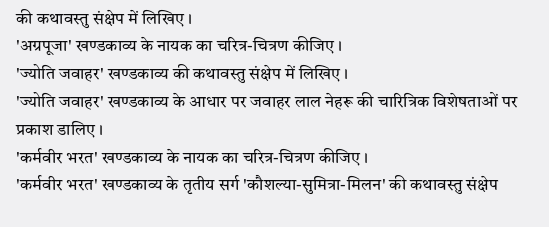की कथावस्तु संक्षेप में लिखिए ।
'अग्रपूजा' खण्डकाव्य के नायक का चरित्र-चित्रण कीजिए ।
'ज्योति जवाहर' खण्डकाव्य की कथावस्तु संक्षेप में लिखिए ।
'ज्योति जवाहर' खण्डकाव्य के आधार पर जवाहर लाल नेहरू की चारित्रिक विशेषताओं पर प्रकाश डालिए ।
'कर्मवीर भरत' खण्डकाव्य के नायक का चरित्र-चित्रण कीजिए ।
'कर्मवीर भरत' खण्डकाव्य के तृतीय सर्ग 'कौशल्या-सुमित्रा-मिलन' की कथावस्तु संक्षेप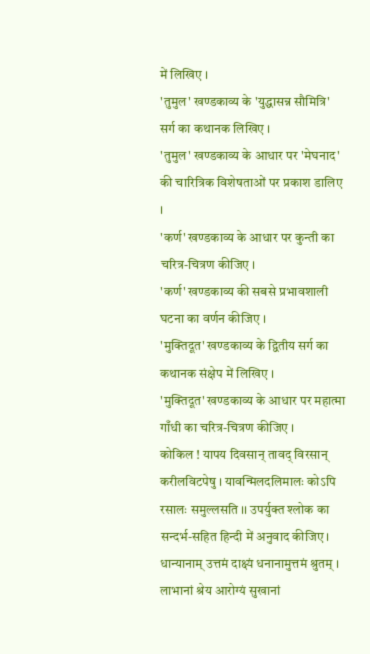में लिखिए ।
'तुमुल' खण्डकाव्य के 'युद्धासन्न सौमित्रि' सर्ग का कथानक लिखिए ।
'तुमुल' खण्डकाव्य के आधार पर 'मेघनाद' की चारित्रिक विशेषताओं पर प्रकाश डालिए ।
'कर्ण' खण्डकाव्य के आधार पर कुन्ती का चरित्र-चित्रण कीजिए ।
'कर्ण' खण्डकाव्य की सबसे प्रभावशाली घटना का वर्णन कीजिए ।
'मुक्तिदूत' खण्डकाव्य के द्वितीय सर्ग का कथानक संक्षेप में लिखिए ।
'मुक्तिदूत' खण्डकाव्य के आधार पर महात्मा गाँधी का चरित्र-चित्रण कीजिए ।
कोकिल ! यापय दिवसान् तावद् विरसान् करीलविटपेषु । यावन्मिलदलिमालः कोऽपि रसालः समुल्लसति ।। उपर्युक्त श्लोक का सन्दर्भ-सहित हिन्दी में अनुवाद कीजिए ।
धान्यानाम् उत्तमं दाक्ष्यं धनानामुत्तमं श्रुतम् । लाभानां श्रेय आरोग्यं सुखानां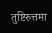तुष्टिरुत्तमा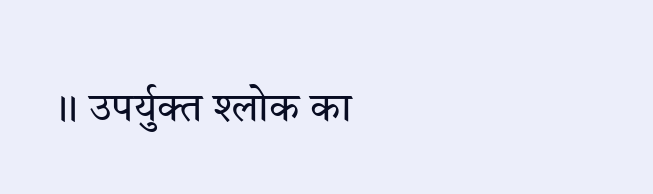।। उपर्युक्त श्लोक का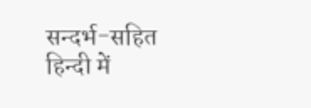सन्दर्भ-सहित हिन्दी में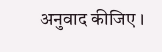अनुवाद कीजिए ।